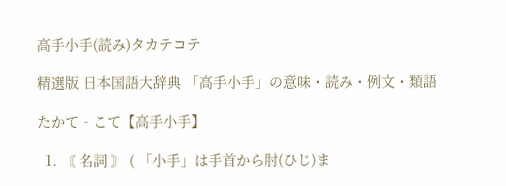高手小手(読み)タカテコテ

精選版 日本国語大辞典 「高手小手」の意味・読み・例文・類語

たかて‐こて【高手小手】

  1. 〘 名詞 〙 ( 「小手」は手首から肘(ひじ)ま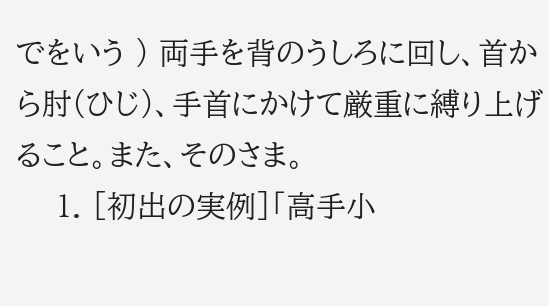でをいう ) 両手を背のうしろに回し、首から肘(ひじ)、手首にかけて厳重に縛り上げること。また、そのさま。
    1. [初出の実例]「高手小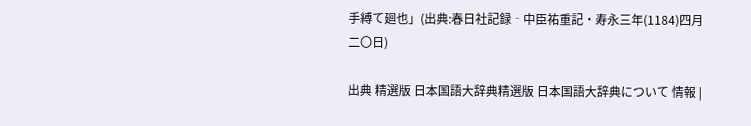手縛て廻也」(出典:春日社記録‐中臣祐重記・寿永三年(1184)四月二〇日)

出典 精選版 日本国語大辞典精選版 日本国語大辞典について 情報 |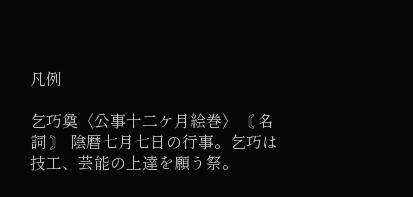凡例

乞巧奠〈公事十二ケ月絵巻〉〘 名詞 〙 陰暦七月七日の行事。乞巧は技工、芸能の上達を願う祭。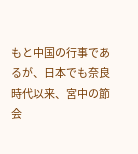もと中国の行事であるが、日本でも奈良時代以来、宮中の節会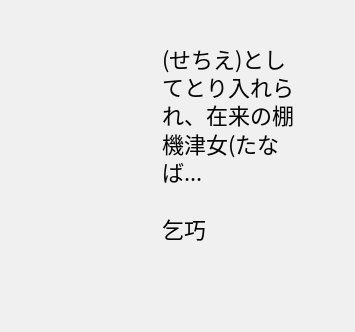(せちえ)としてとり入れられ、在来の棚機津女(たなば...

乞巧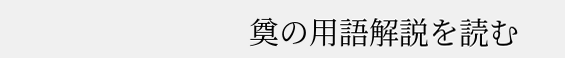奠の用語解説を読む